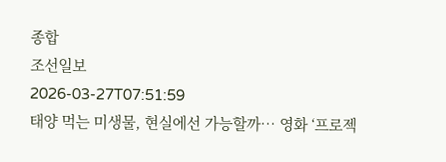종합
조선일보
2026-03-27T07:51:59
태양 먹는 미생물, 현실에선 가능할까… 영화 ‘프로젝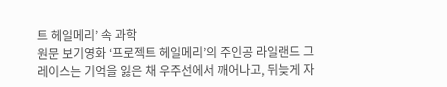트 헤일메리’ 속 과학
원문 보기영화 ‘프로젝트 헤일메리’의 주인공 라일랜드 그레이스는 기억을 잃은 채 우주선에서 깨어나고, 뒤늦게 자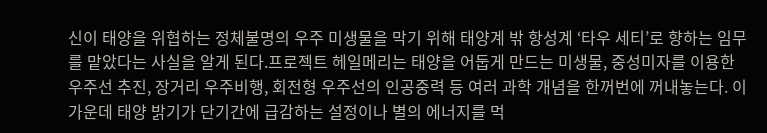신이 태양을 위협하는 정체불명의 우주 미생물을 막기 위해 태양계 밖 항성계 ‘타우 세티’로 향하는 임무를 맡았다는 사실을 알게 된다.프로젝트 헤일메리는 태양을 어둡게 만드는 미생물, 중성미자를 이용한 우주선 추진, 장거리 우주비행, 회전형 우주선의 인공중력 등 여러 과학 개념을 한꺼번에 꺼내놓는다. 이 가운데 태양 밝기가 단기간에 급감하는 설정이나 별의 에너지를 먹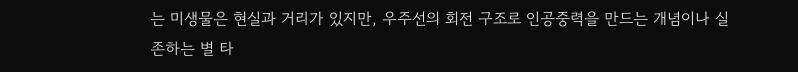는 미생물은 현실과 거리가 있지만, 우주선의 회전 구조로 인공중력을 만드는 개념이나 실존하는 별 타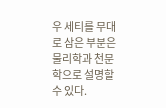우 세티를 무대로 삼은 부분은 물리학과 천문학으로 설명할 수 있다.